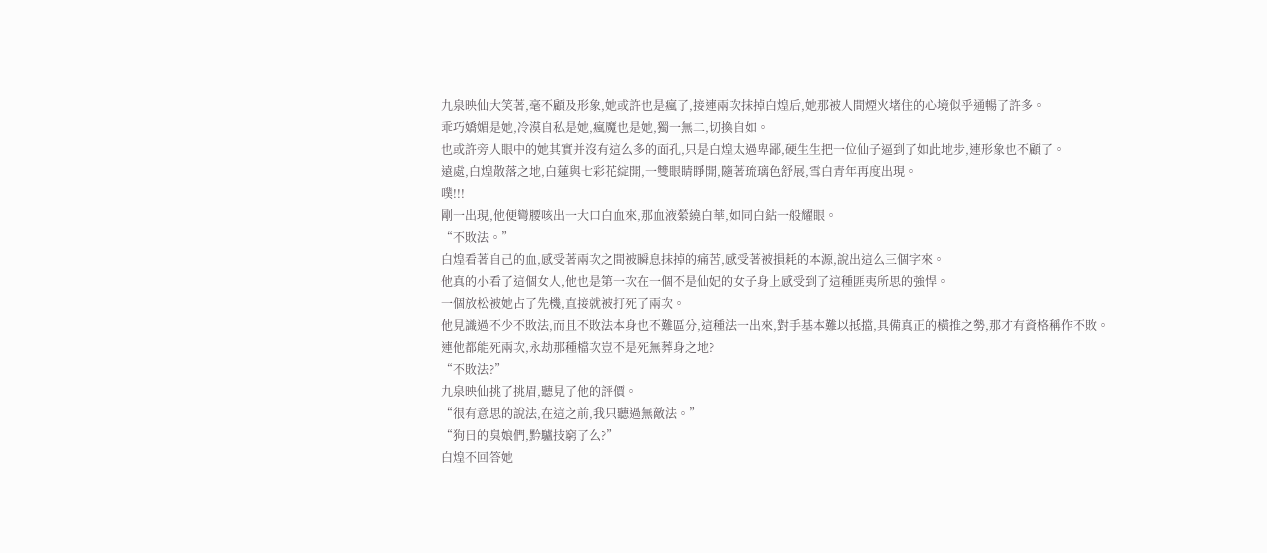九泉映仙大笑著,毫不顧及形象,她或許也是瘋了,接連兩次抹掉白煌后,她那被人間煙火堵住的心境似乎通暢了許多。
乖巧嬌媚是她,冷漠自私是她,瘋魔也是她,獨一無二,切換自如。
也或許旁人眼中的她其實并沒有這么多的面孔,只是白煌太過卑鄙,硬生生把一位仙子逼到了如此地步,連形象也不顧了。
遠處,白煌散落之地,白蓮與七彩花綻開,一雙眼睛睜開,隨著琉璃色舒展,雪白青年再度出現。
噗!!!
剛一出現,他便彎腰咳出一大口白血來,那血液縈繞白華,如同白鉆一般耀眼。
“不敗法。”
白煌看著自己的血,感受著兩次之間被瞬息抹掉的痛苦,感受著被損耗的本源,說出這么三個字來。
他真的小看了這個女人,他也是第一次在一個不是仙妃的女子身上感受到了這種匪夷所思的強悍。
一個放松被她占了先機,直接就被打死了兩次。
他見識過不少不敗法,而且不敗法本身也不難區分,這種法一出來,對手基本難以抵擋,具備真正的橫推之勢,那才有資格稱作不敗。
連他都能死兩次,永劫那種檔次豈不是死無葬身之地?
“不敗法?”
九泉映仙挑了挑眉,聽見了他的評價。
“很有意思的說法,在這之前,我只聽過無敵法。”
“狗日的臭娘們,黔驢技窮了么?”
白煌不回答她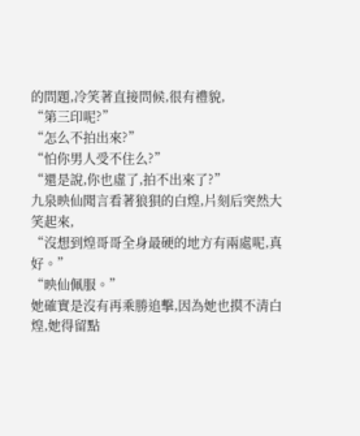的問題,冷笑著直接問候,很有禮貌,
“第三印呢?”
“怎么不拍出來?”
“怕你男人受不住么?”
“還是說,你也虛了,拍不出來了?”
九泉映仙聞言看著狼狽的白煌,片刻后突然大笑起來,
“沒想到煌哥哥全身最硬的地方有兩處呢,真好。”
“映仙佩服。”
她確實是沒有再乘勝追擊,因為她也摸不清白煌,她得留點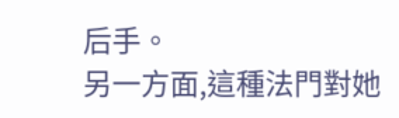后手。
另一方面,這種法門對她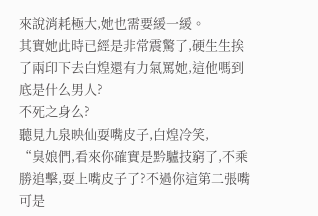來說消耗極大,她也需要緩一緩。
其實她此時已經是非常震驚了,硬生生挨了兩印下去白煌還有力氣罵她,這他嗎到底是什么男人?
不死之身么?
聽見九泉映仙耍嘴皮子,白煌冷笑,
“臭娘們,看來你確實是黔驢技窮了,不乘勝追擊,耍上嘴皮子了?不過你這第二張嘴可是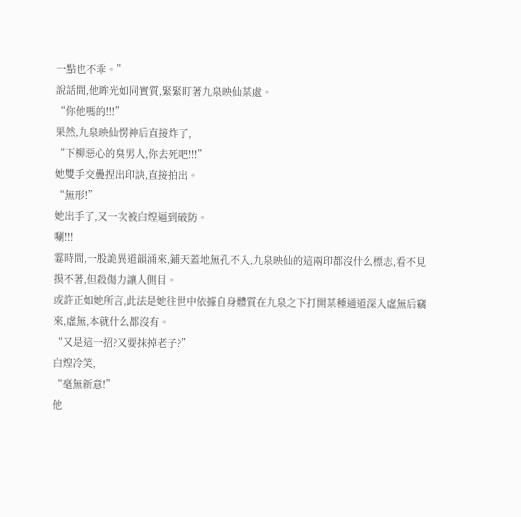一點也不乖。”
說話間,他眸光如同實質,緊緊盯著九泉映仙某處。
“你他嗎的!!!”
果然,九泉映仙愣神后直接炸了,
“下柳惡心的臭男人,你去死吧!!!”
她雙手交疊捏出印訣,直接拍出。
“無形!”
她出手了,又一次被白煌逼到破防。
唰!!!
霎時間,一股詭異道韻涌來,鋪天蓋地無孔不入,九泉映仙的這兩印都沒什么標志,看不見摸不著,但殺傷力讓人側目。
或許正如她所言,此法是她往世中依據自身體質在九泉之下打開某種通道深入虛無后竊來,虛無,本就什么都沒有。
“又是這一招?又要抹掉老子?”
白煌冷笑,
“毫無新意!”
他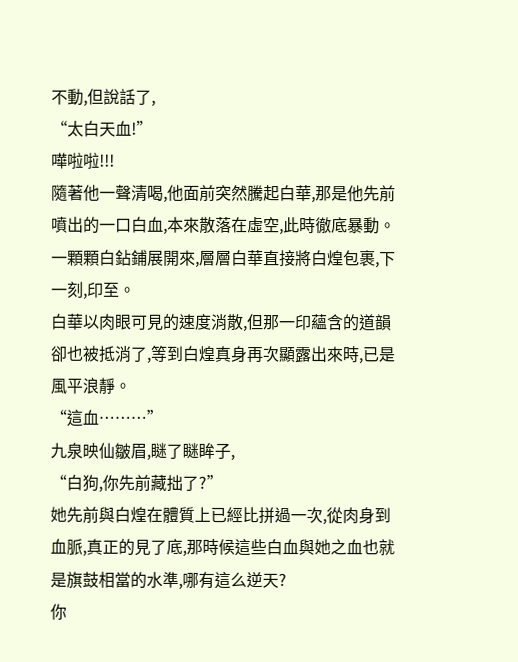不動,但說話了,
“太白天血!”
嘩啦啦!!!
隨著他一聲清喝,他面前突然騰起白華,那是他先前噴出的一口白血,本來散落在虛空,此時徹底暴動。
一顆顆白鉆鋪展開來,層層白華直接將白煌包裹,下一刻,印至。
白華以肉眼可見的速度消散,但那一印蘊含的道韻卻也被抵消了,等到白煌真身再次顯露出來時,已是風平浪靜。
“這血………”
九泉映仙皺眉,瞇了瞇眸子,
“白狗,你先前藏拙了?”
她先前與白煌在體質上已經比拼過一次,從肉身到血脈,真正的見了底,那時候這些白血與她之血也就是旗鼓相當的水準,哪有這么逆天?
你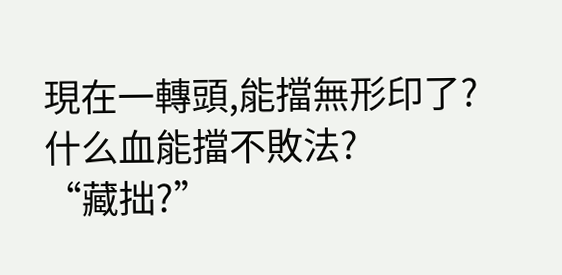現在一轉頭,能擋無形印了?
什么血能擋不敗法?
“藏拙?”